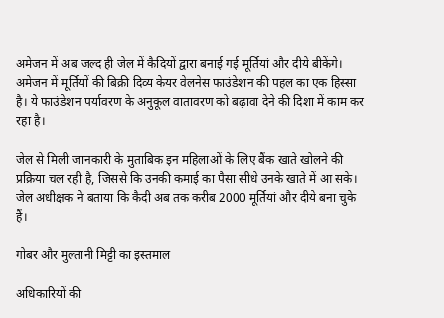अमेजन में अब जल्द ही जेल में कैदियों द्वारा बनाई गई मूर्तियां और दीये बीकेंगे। अमेजन में मूर्तियों की बिक्री दिव्य केयर वेलनेस फाउंडेशन की पहल का एक हिस्सा है। ये फाउंडेशन पर्यावरण के अनुकूल वातावरण को बढ़ावा देने की दिशा में काम कर रहा है।

जेल से मिली जानकारी के मुताबिक इन महिलाओं के लिए बैंक खाते खोलने की प्रक्रिया चल रही है, जिससे कि उनकी कमाई का पैसा सीधे उनके खाते में आ सके। जेल अधीक्षक ने बताया कि कैदी अब तक करीब 2000 मूर्तियां और दीये बना चुके हैं।

गोबर और मुल्तानी मिट्टी का इस्तमाल

अधिकारियों की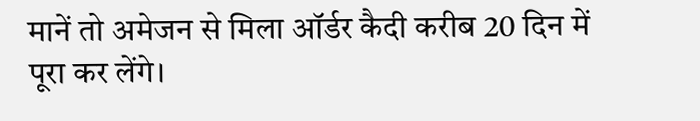मानें तो अमेजन से मिला ऑर्डर कैदी करीब 20 दिन में पूरा कर लेंगे।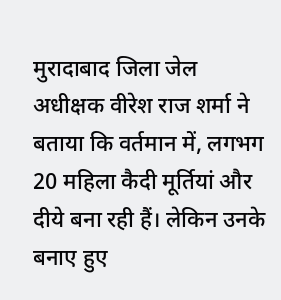मुरादाबाद जिला जेल अधीक्षक वीरेश राज शर्मा ने बताया कि वर्तमान में, लगभग 20 महिला कैदी मूर्तियां और दीये बना रही हैं। लेकिन उनके बनाए हुए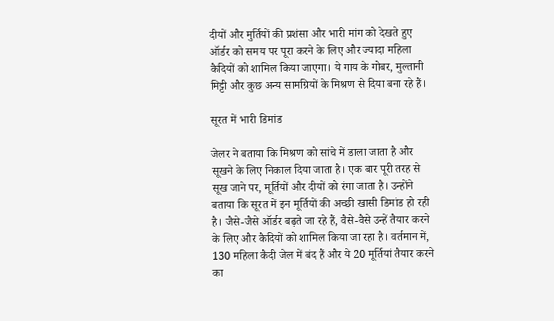दीयों और मुर्तियों की प्रशंसा और भारी मांग को देखते हुए ऑर्डर को समय पर पूरा करने के लिए और ज्यादा महिला कैदियों को शामिल किया जाएगा। ये गाय के गोबर, मुल्तानी मिट्टी और कुछ अन्य सामग्रियों के मिश्रण से दिया बना रहे हैं।

सूरत में भारी डिमांड

जेलर ने बताया कि मिश्रण को सांचे में डाला जाता है और सूखने के लिए निकाल दिया जाता है। एक बार पूरी तरह से सूख जाने पर, मूर्तियों और दीयों को रंगा जाता है। उन्होंने बताया कि सूरत में इन मूर्तियों की अच्छी खासी डिमांड हो रही है। जैसे-जैसे ऑर्डर बढ़ते जा रहे हैं, वैसे-वैसे उन्हें तैयार करने के लिए और कैदियों को शामिल किया जा रहा है। वर्तमान में, 130 महिला कैदी जेल में बंद हैं और ये 20 मूर्तियां तैयार करने का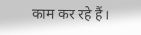काम कर रहे हैं।